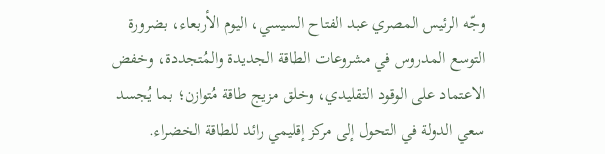وجّه الرئيس المصري عبد الفتاح السيسي، اليوم الأربعاء، بضرورة التوسع المدروس في مشروعات الطاقة الجديدة والمُتجددة، وخفض الاعتماد على الوقود التقليدي، وخلق مزيج طاقة مُتوازن؛ بما يُجسد سعي الدولة في التحول إلى مركز إقليمي رائد للطاقة الخضراء.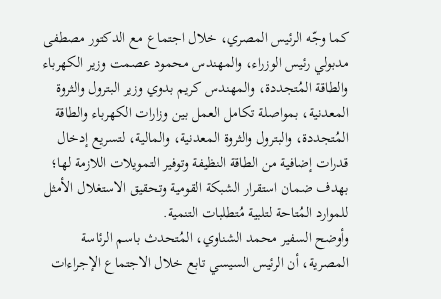كما وجّه الرئيس المصري، خلال اجتماع مع الدكتور مصطفى مدبولي رئيس الوزراء، والمهندس محمود عصمت وزير الكهرباء والطاقة المُتجددة، والمهندس كريم بدوي وزير البترول والثروة المعدنية، بمواصلة تكامل العمل بين وزارات الكهرباء والطاقة المُتجددة، والبترول والثروة المعدنية، والمالية، لتسريع إدخال قدرات إضافية من الطاقة النظيفة وتوفير التمويلات اللازمة لها؛ بهدف ضمان استقرار الشبكة القومية وتحقيق الاستغلال الأمثل للموارد المُتاحة لتلبية مُتطلبات التنمية.
وأوضح السفير محمد الشناوي، المُتحدث باسم الرئاسة المصرية، أن الرئيس السيسي تابع خلال الاجتماع الإجراءات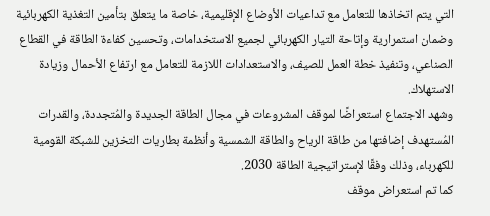التي يتم اتخاذها للتعامل مع تداعيات الأوضاع الإقليمية، خاصة ما يتعلق بتأمين التغذية الكهربائية وضمان استمرارية وإتاحة التيار الكهربائي لجميع الاستخدامات، وتحسين كفاءة الطاقة في القطاع الصناعي، وتنفيذ خطة العمل للصيف، والاستعدادات اللازمة للتعامل مع ارتفاع الأحمال وزيادة الاستهلاك.
وشهد الاجتماع استعراضًا لموقف المشروعات في مجال الطاقة الجديدة والمُتجددة، والقدرات المُستهدف إضافتها من طاقة الرياح والطاقة الشمسية وأنظمة بطاريات التخزين للشبكة القومية للكهرباء، وذلك وفقًا لإستراتيجية الطاقة 2030.
كما تم استعراض موقف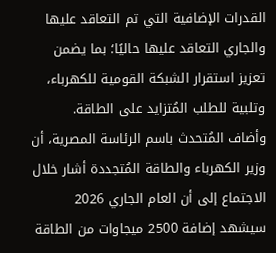القدرات الإضافية التي تم التعاقد عليها والجاري التعاقد عليها حاليًا؛ بما يضمن تعزيز استقرار الشبكة القومية للكهرباء، وتلبية للطلب المُتزايد على الطاقة.
وأضاف المُتحدث باسم الرئاسة المصرية، أن وزير الكهرباء والطاقة المُتجددة أشار خلال الاجتماع إلى أن العام الجاري 2026 سيشهد إضافة 2500 ميجاوات من الطاقة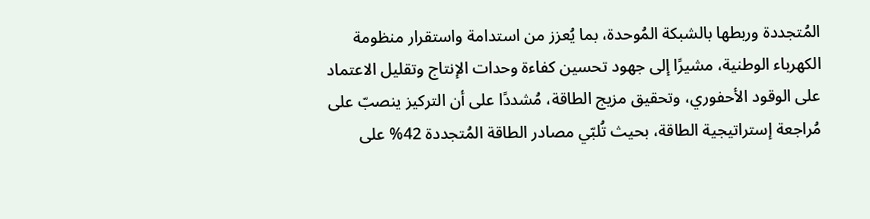المُتجددة وربطها بالشبكة المُوحدة، بما يُعزز من استدامة واستقرار منظومة الكهرباء الوطنية، مشيرًا إلى جهود تحسين كفاءة وحدات الإنتاج وتقليل الاعتماد على الوقود الأحفوري، وتحقيق مزيج الطاقة، مُشددًا على أن التركيز ينصبّ على مُراجعة إستراتيجية الطاقة، بحيث تُلبّي مصادر الطاقة المُتجددة 42% على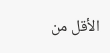الأقل من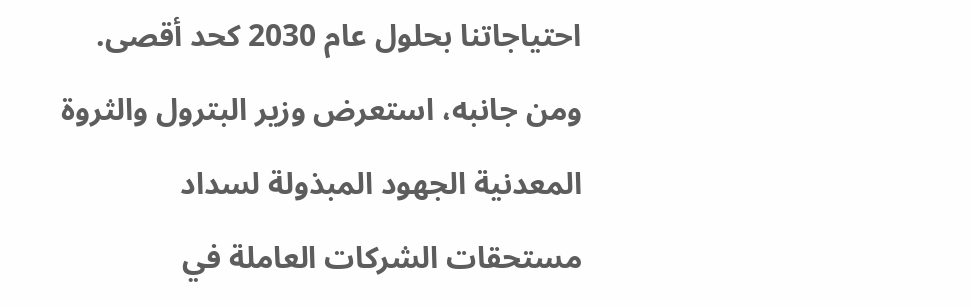احتياجاتنا بحلول عام 2030 كحد أقصى.
ومن جانبه، استعرض وزير البترول والثروة المعدنية الجهود المبذولة لسداد مستحقات الشركات العاملة في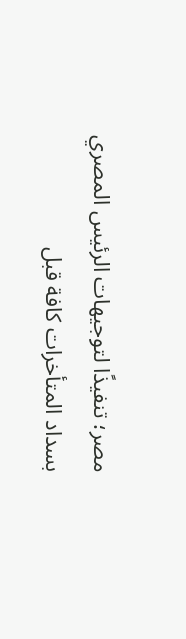مصر؛ تنفيذًا لتوجيهات الرئيس المصري بسداد المتأخرات كافة قبل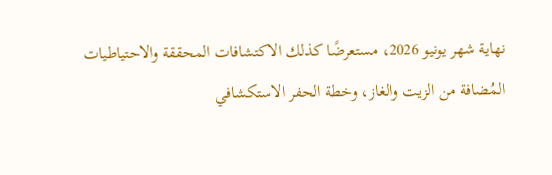نهاية شهر يونيو 2026، مستعرضًا كذلك الاكتشافات المحققة والاحتياطيات المُضافة من الزيت والغاز، وخطة الحفر الاستكشافي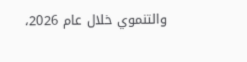والتنموي خلال عام 2026،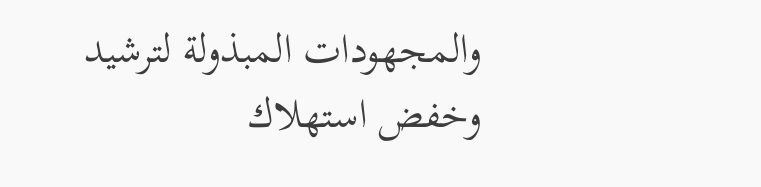والمجهودات المبذولة لترشيد وخفض استهلاك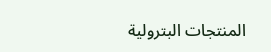المنتجات البترولية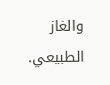والغاز الطبيعي.